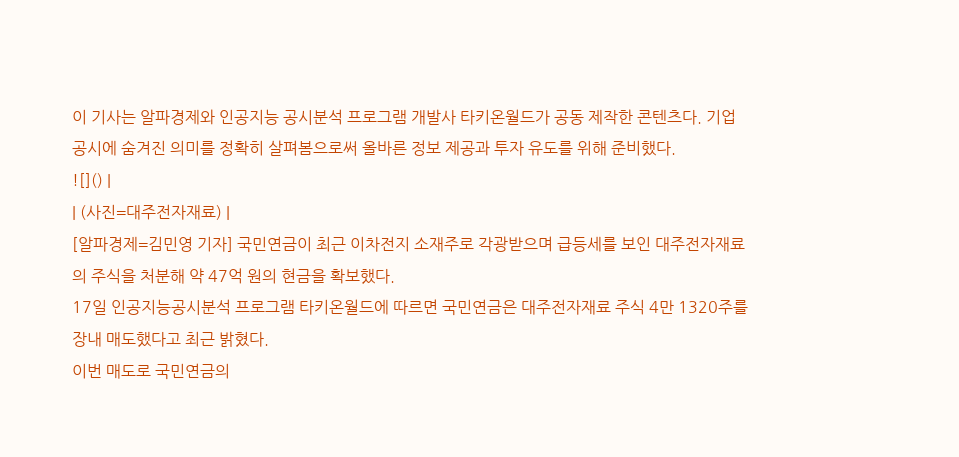이 기사는 알파경제와 인공지능 공시분석 프로그램 개발사 타키온월드가 공동 제작한 콘텐츠다. 기업 공시에 숨겨진 의미를 정확히 살펴봄으로써 올바른 정보 제공과 투자 유도를 위해 준비했다.
![]() |
| (사진=대주전자재료) |
[알파경제=김민영 기자] 국민연금이 최근 이차전지 소재주로 각광받으며 급등세를 보인 대주전자재료의 주식을 처분해 약 47억 원의 현금을 확보했다.
17일 인공지능공시분석 프로그램 타키온월드에 따르면 국민연금은 대주전자재료 주식 4만 1320주를 장내 매도했다고 최근 밝혔다.
이번 매도로 국민연금의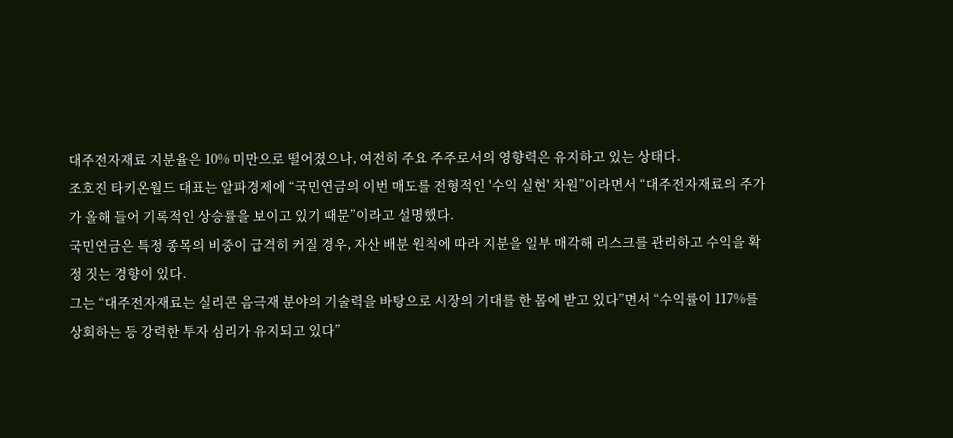대주전자재료 지분율은 10% 미만으로 떨어졌으나, 여전히 주요 주주로서의 영향력은 유지하고 있는 상태다.
조호진 타키온월드 대표는 알파경제에 “국민연금의 이번 매도를 전형적인 '수익 실현' 차원”이라면서 “대주전자재료의 주가가 올해 들어 기록적인 상승률을 보이고 있기 때문”이라고 설명했다.
국민연금은 특정 종목의 비중이 급격히 커질 경우, 자산 배분 원칙에 따라 지분을 일부 매각해 리스크를 관리하고 수익을 확정 짓는 경향이 있다.
그는 “대주전자재료는 실리콘 음극재 분야의 기술력을 바탕으로 시장의 기대를 한 몸에 받고 있다”면서 “수익률이 117%를 상회하는 등 강력한 투자 심리가 유지되고 있다”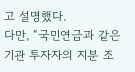고 설명했다.
다만, “국민연금과 같은 기관 투자자의 지분 조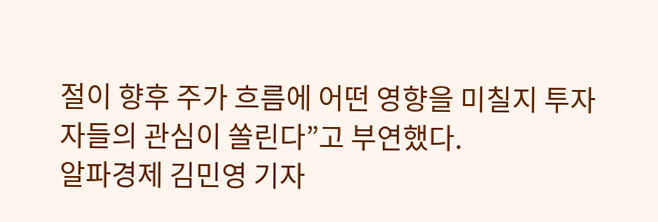절이 향후 주가 흐름에 어떤 영향을 미칠지 투자자들의 관심이 쏠린다”고 부연했다.
알파경제 김민영 기자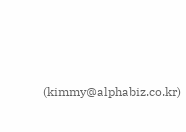(kimmy@alphabiz.co.kr)